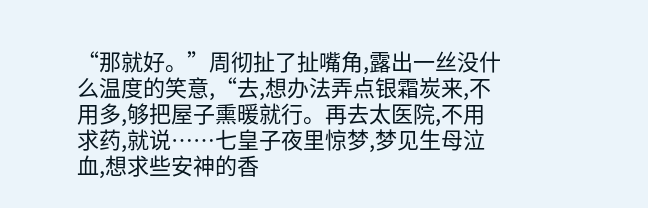“那就好。”周彻扯了扯嘴角,露出一丝没什么温度的笑意,“去,想办法弄点银霜炭来,不用多,够把屋子熏暖就行。再去太医院,不用求药,就说……七皇子夜里惊梦,梦见生母泣血,想求些安神的香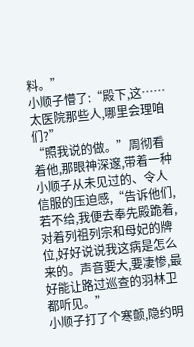料。”
小顺子懵了:“殿下,这……太医院那些人,哪里会理咱们?”
“照我说的做。”周彻看着他,那眼神深邃,带着一种小顺子从未见过的、令人信服的压迫感,“告诉他们,若不给,我便去奉先殿跪着,对着列祖列宗和母妃的牌位,好好说说我这病是怎么来的。声音要大,要凄惨,最好能让路过巡查的羽林卫都听见。”
小顺子打了个寒颤,隐约明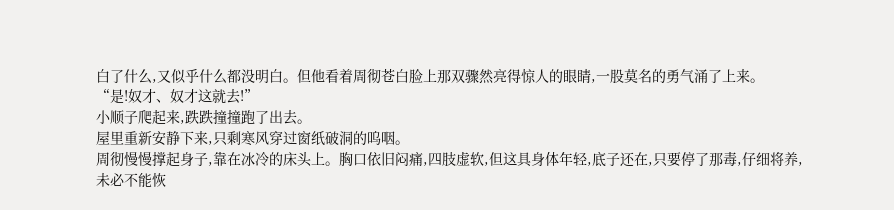白了什么,又似乎什么都没明白。但他看着周彻苍白脸上那双骤然亮得惊人的眼睛,一股莫名的勇气涌了上来。
“是!奴才、奴才这就去!”
小顺子爬起来,跌跌撞撞跑了出去。
屋里重新安静下来,只剩寒风穿过窗纸破洞的呜咽。
周彻慢慢撑起身子,靠在冰冷的床头上。胸口依旧闷痛,四肢虚软,但这具身体年轻,底子还在,只要停了那毒,仔细将养,未必不能恢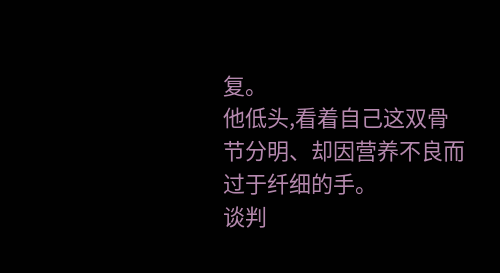复。
他低头,看着自己这双骨节分明、却因营养不良而过于纤细的手。
谈判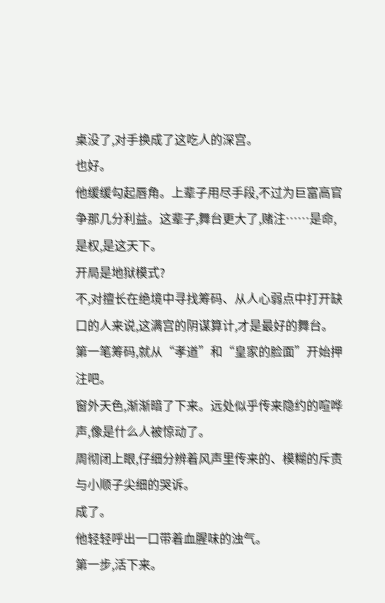桌没了,对手换成了这吃人的深宫。
也好。
他缓缓勾起唇角。上辈子用尽手段,不过为巨富高官争那几分利益。这辈子,舞台更大了,赌注……是命,是权,是这天下。
开局是地狱模式?
不,对擅长在绝境中寻找筹码、从人心弱点中打开缺口的人来说,这满宫的阴谋算计,才是最好的舞台。
第一笔筹码,就从“孝道”和“皇家的脸面”开始押注吧。
窗外天色,渐渐暗了下来。远处似乎传来隐约的喧哗声,像是什么人被惊动了。
周彻闭上眼,仔细分辨着风声里传来的、模糊的斥责与小顺子尖细的哭诉。
成了。
他轻轻呼出一口带着血腥味的浊气。
第一步,活下来。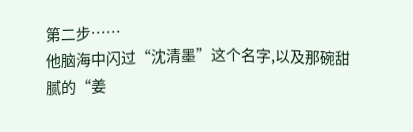第二步……
他脑海中闪过“沈清墨”这个名字,以及那碗甜腻的“姜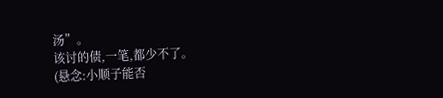汤”。
该讨的债,一笔,都少不了。
(悬念:小顺子能否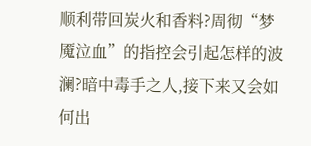顺利带回炭火和香料?周彻“梦魇泣血”的指控会引起怎样的波澜?暗中毒手之人,接下来又会如何出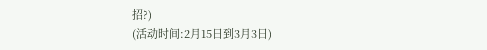招?)
(活动时间:2月15日到3月3日)